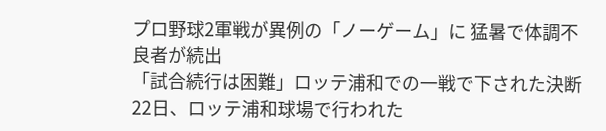プロ野球2軍戦が異例の「ノーゲーム」に 猛暑で体調不良者が続出
「試合続行は困難」ロッテ浦和での一戦で下された決断
22日、ロッテ浦和球場で行われた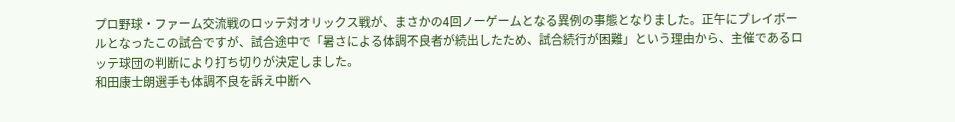プロ野球・ファーム交流戦のロッテ対オリックス戦が、まさかの4回ノーゲームとなる異例の事態となりました。正午にプレイボールとなったこの試合ですが、試合途中で「暑さによる体調不良者が続出したため、試合続行が困難」という理由から、主催であるロッテ球団の判断により打ち切りが決定しました。
和田康士朗選手も体調不良を訴え中断へ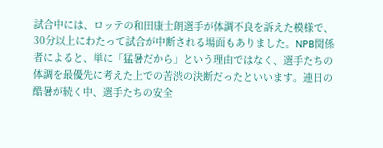試合中には、ロッテの和田康士朗選手が体調不良を訴えた模様で、30分以上にわたって試合が中断される場面もありました。NPB関係者によると、単に「猛暑だから」という理由ではなく、選手たちの体調を最優先に考えた上での苦渋の決断だったといいます。連日の酷暑が続く中、選手たちの安全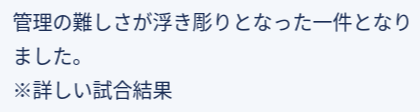管理の難しさが浮き彫りとなった一件となりました。
※詳しい試合結果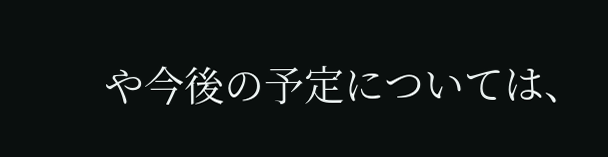や今後の予定については、